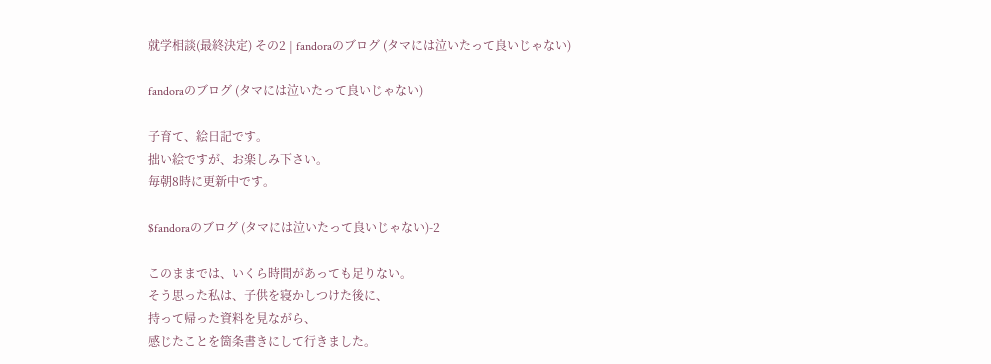就学相談(最終決定) その2 | fandoraのブログ (タマには泣いたって良いじゃない)

fandoraのブログ (タマには泣いたって良いじゃない)

子育て、絵日記です。
拙い絵ですが、お楽しみ下さい。
毎朝8時に更新中です。

$fandoraのブログ (タマには泣いたって良いじゃない)-2

このままでは、いくら時間があっても足りない。
そう思った私は、子供を寝かしつけた後に、
持って帰った資料を見ながら、
感じたことを箇条書きにして行きました。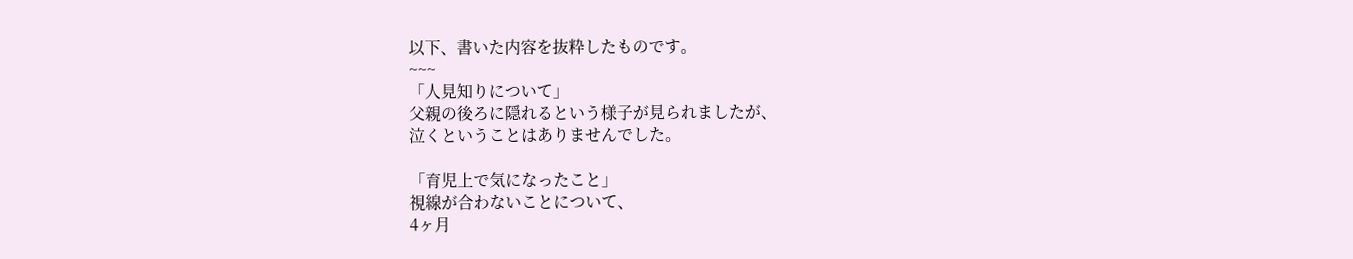以下、書いた内容を抜粋したものです。
~~~
「人見知りについて」
父親の後ろに隠れるという様子が見られましたが、
泣くということはありませんでした。

「育児上で気になったこと」
視線が合わないことについて、
4ヶ月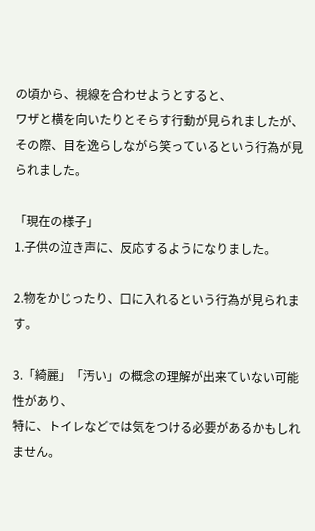の頃から、視線を合わせようとすると、
ワザと横を向いたりとそらす行動が見られましたが、
その際、目を逸らしながら笑っているという行為が見られました。

「現在の様子」
1.子供の泣き声に、反応するようになりました。

2.物をかじったり、口に入れるという行為が見られます。

3.「綺麗」「汚い」の概念の理解が出来ていない可能性があり、
特に、トイレなどでは気をつける必要があるかもしれません。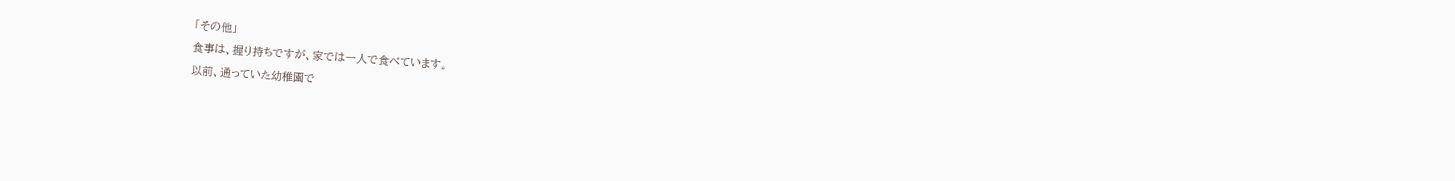「その他」
食事は、握り持ちですが、家では一人で食べています。
以前、通っていた幼稚園で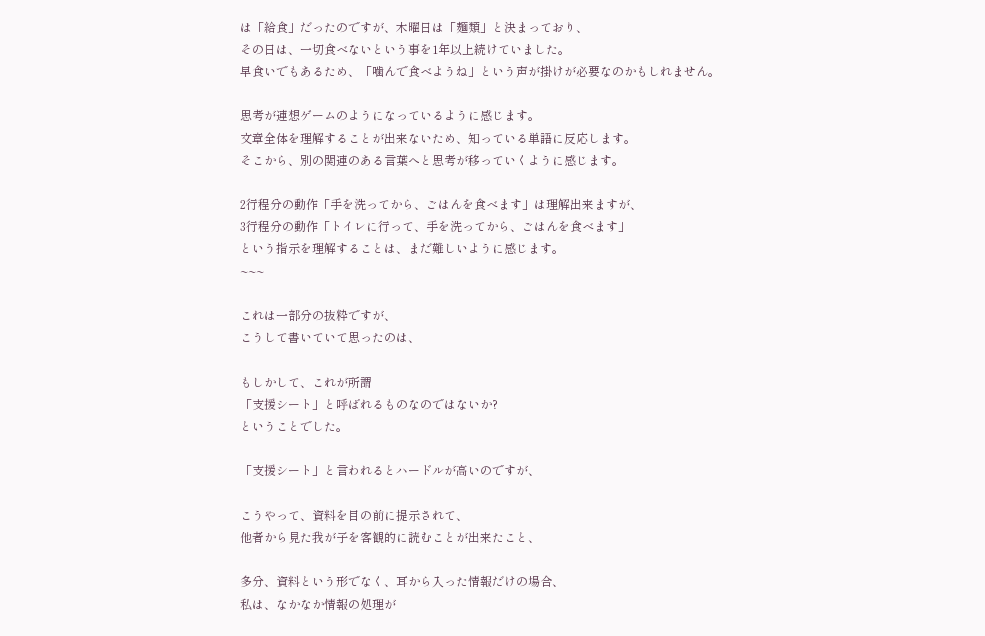は「給食」だったのですが、木曜日は「麺類」と決まっており、
その日は、一切食べないという事を1年以上続けていました。
早食いでもあるため、「噛んで食べようね」という声が掛けが必要なのかもしれません。

思考が連想ゲームのようになっているように感じます。
文章全体を理解することが出来ないため、知っている単語に反応します。
そこから、別の関連のある言葉へと思考が移っていくように感じます。

2行程分の動作「手を洗ってから、ごはんを食べます」は理解出来ますが、
3行程分の動作「トイレに行って、手を洗ってから、ごはんを食べます」
という指示を理解することは、まだ難しいように感じます。
~~~

これは一部分の抜粋ですが、
こうして書いていて思ったのは、

もしかして、これが所謂
「支援シート」と呼ばれるものなのではないか?
ということでした。

「支援シート」と言われるとハードルが高いのですが、

こうやって、資料を目の前に提示されて、
他者から見た我が子を客観的に読むことが出来たこと、

多分、資料という形でなく、耳から入った情報だけの場合、
私は、なかなか情報の処理が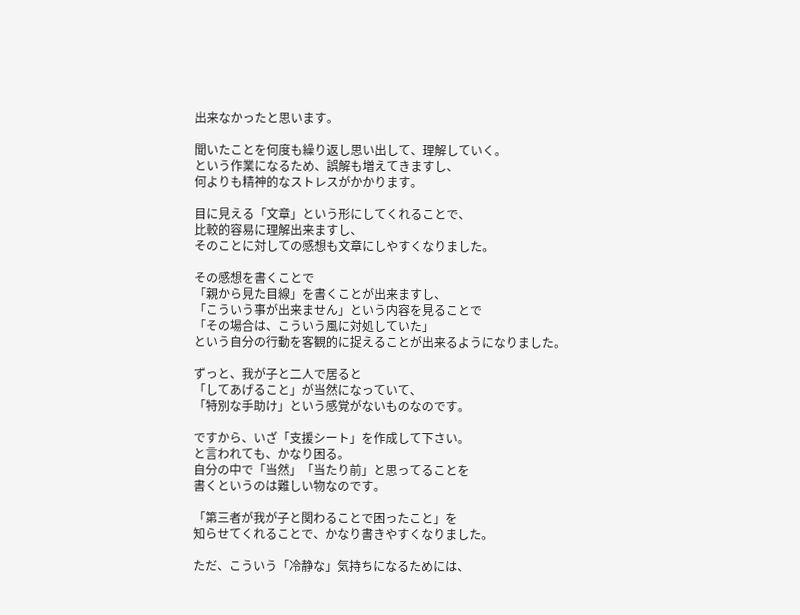出来なかったと思います。

聞いたことを何度も繰り返し思い出して、理解していく。
という作業になるため、誤解も増えてきますし、
何よりも精神的なストレスがかかります。

目に見える「文章」という形にしてくれることで、
比較的容易に理解出来ますし、
そのことに対しての感想も文章にしやすくなりました。

その感想を書くことで
「親から見た目線」を書くことが出来ますし、
「こういう事が出来ません」という内容を見ることで
「その場合は、こういう風に対処していた」
という自分の行動を客観的に捉えることが出来るようになりました。

ずっと、我が子と二人で居ると
「してあげること」が当然になっていて、
「特別な手助け」という感覚がないものなのです。

ですから、いざ「支援シート」を作成して下さい。
と言われても、かなり困る。
自分の中で「当然」「当たり前」と思ってることを
書くというのは難しい物なのです。

「第三者が我が子と関わることで困ったこと」を
知らせてくれることで、かなり書きやすくなりました。

ただ、こういう「冷静な」気持ちになるためには、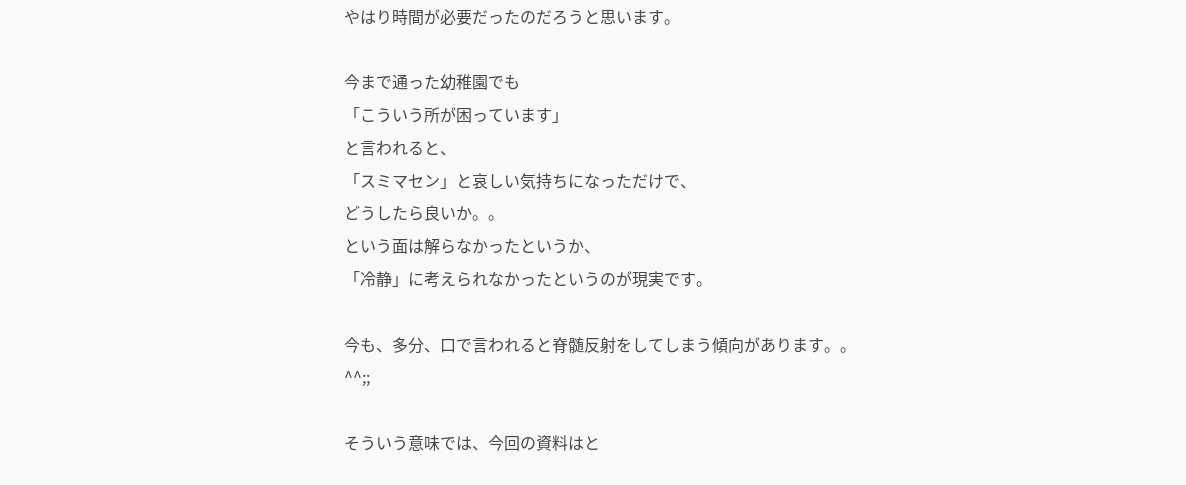やはり時間が必要だったのだろうと思います。

今まで通った幼稚園でも
「こういう所が困っています」
と言われると、
「スミマセン」と哀しい気持ちになっただけで、
どうしたら良いか。。
という面は解らなかったというか、
「冷静」に考えられなかったというのが現実です。

今も、多分、口で言われると脊髄反射をしてしまう傾向があります。。^^;;

そういう意味では、今回の資料はと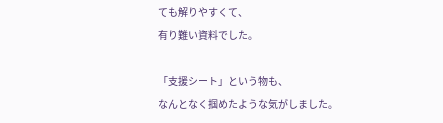ても解りやすくて、
有り難い資料でした。

「支援シート」という物も、
なんとなく掴めたような気がしました。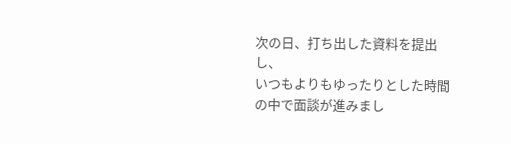次の日、打ち出した資料を提出し、
いつもよりもゆったりとした時間の中で面談が進みまし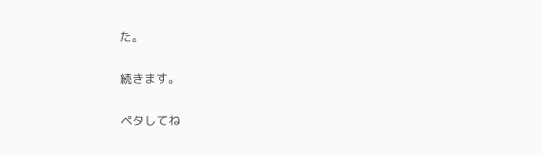た。

続きます。

ペタしてね